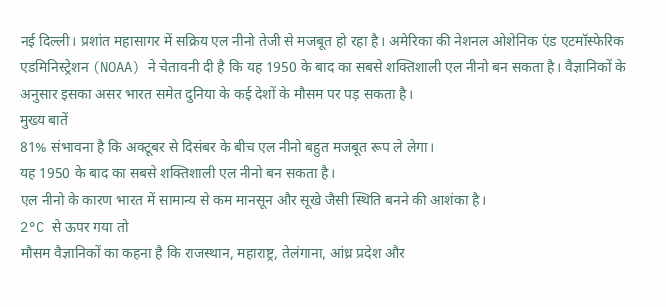नई दिल्ली। प्रशांत महासागर में सक्रिय एल नीनो तेजी से मजबूत हो रहा है। अमेरिका की नेशनल ओशेनिक एंड एटमॉस्फेरिक एडमिनिस्ट्रेशन (NOAA) ने चेतावनी दी है कि यह 1950 के बाद का सबसे शक्तिशाली एल नीनो बन सकता है। वैज्ञानिकों के अनुसार इसका असर भारत समेत दुनिया के कई देशों के मौसम पर पड़ सकता है।
मुख्य बातें
81% संभावना है कि अक्टूबर से दिसंबर के बीच एल नीनो बहुत मजबूत रूप ले लेगा।
यह 1950 के बाद का सबसे शक्तिशाली एल नीनो बन सकता है।
एल नीनो के कारण भारत में सामान्य से कम मानसून और सूखे जैसी स्थिति बनने की आशंका है।
2°C से ऊपर गया तो
मौसम वैज्ञानिकों का कहना है कि राजस्थान, महाराष्ट्र, तेलंगाना, आंध्र प्रदेश और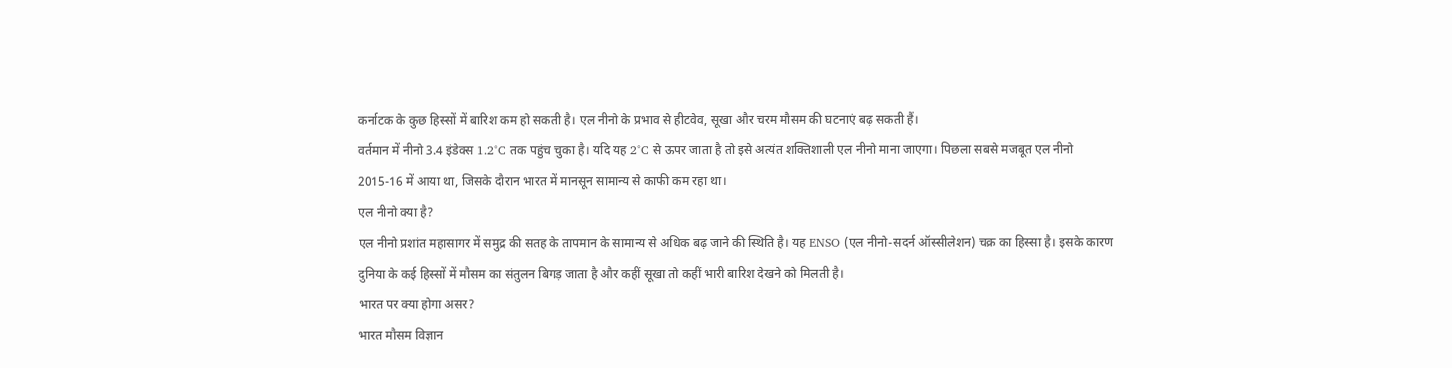कर्नाटक के कुछ हिस्सों में बारिश कम हो सकती है। एल नीनो के प्रभाव से हीटवेव, सूखा और चरम मौसम की घटनाएं बढ़ सकती हैं।
वर्तमान में नीनो 3.4 इंडेक्स 1.2°C तक पहुंच चुका है। यदि यह 2°C से ऊपर जाता है तो इसे अत्यंत शक्तिशाली एल नीनो माना जाएगा। पिछला सबसे मजबूत एल नीनो 2015-16 में आया था, जिसके दौरान भारत में मानसून सामान्य से काफी कम रहा था।
एल नीनो क्या है?
एल नीनो प्रशांत महासागर में समुद्र की सतह के तापमान के सामान्य से अधिक बढ़ जाने की स्थिति है। यह ENSO (एल नीनो-सदर्न ऑस्सीलेशन) चक्र का हिस्सा है। इसके कारण दुनिया के कई हिस्सों में मौसम का संतुलन बिगड़ जाता है और कहीं सूखा तो कहीं भारी बारिश देखने को मिलती है।
भारत पर क्या होगा असर?
भारत मौसम विज्ञान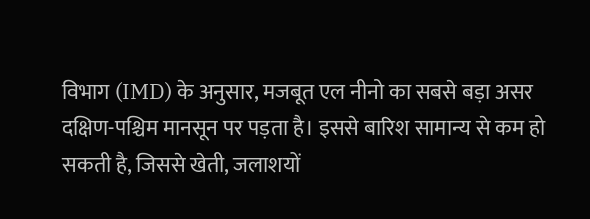विभाग (IMD) के अनुसार, मजबूत एल नीनो का सबसे बड़ा असर दक्षिण-पश्चिम मानसून पर पड़ता है। इससे बारिश सामान्य से कम हो सकती है, जिससे खेती, जलाशयों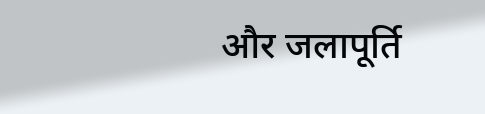और जलापूर्ति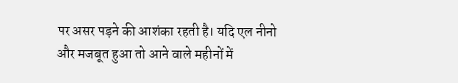पर असर पड़ने की आशंका रहती है। यदि एल नीनो और मजबूत हुआ तो आने वाले महीनों में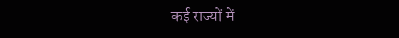कई राज्यों में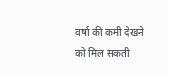वर्षा की कमी देखने को मिल सकती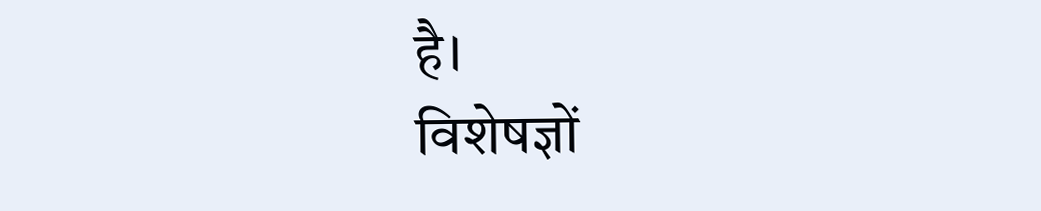है।
विशेषज्ञों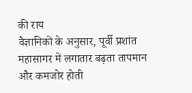की राय
वैज्ञानिकों के अनुसार, पूर्वी प्रशांत महासागर में लगातार बढ़ता तापमान और कमजोर होती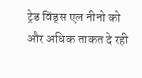ट्रेड विंड्स एल नीनो को और अधिक ताकत दे रही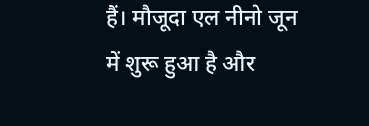हैं। मौजूदा एल नीनो जून में शुरू हुआ है और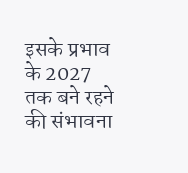इसके प्रभाव के 2027 तक बने रहने की संभावना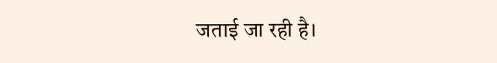जताई जा रही है।